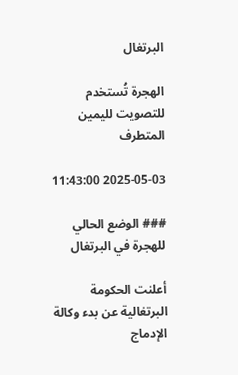البرتغال

الهجرة تُستخدم للتصويت لليمين المتطرف

2025-05-03 11:43:00

### الوضع الحالي للهجرة في البرتغال

أعلنت الحكومة البرتغالية عن بدء وكالة الإدماج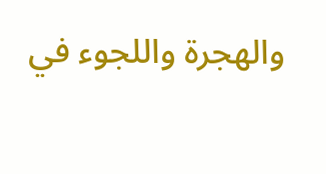والهجرة واللجوء في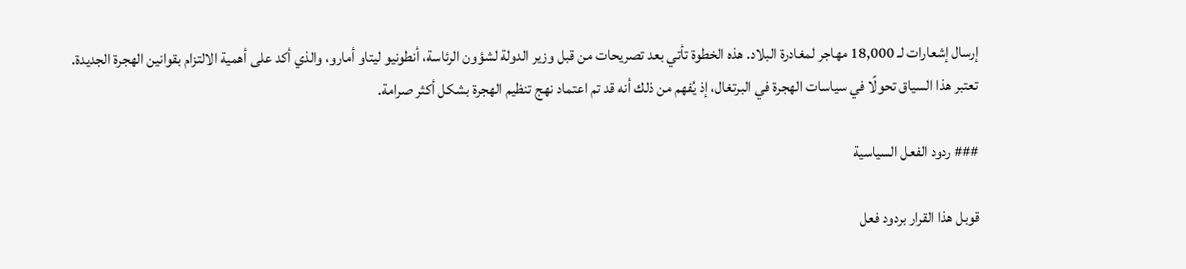إرسال إشعارات لـ 18,000 مهاجر لمغادرة البلاد. هذه الخطوة تأتي بعد تصريحات من قبل وزير الدولة لشؤون الرئاسة، أنطونيو ليتاو أمارو، والذي أكد على أهمية الالتزام بقوانين الهجرة الجديدة. تعتبر هذا السياق تحولًا في سياسات الهجرة في البرتغال، إذ يُفهم من ذلك أنه قد تم اعتماد نهج تنظيم الهجرة بشكل أكثر صرامة.

### ردود الفعل السياسية

قوبل هذا القرار بردود فعل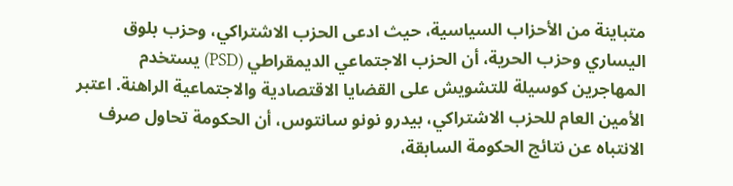متباينة من الأحزاب السياسية، حيث ادعى الحزب الاشتراكي، وحزب بلوق اليساري وحزب الحرية، أن الحزب الاجتماعي الديمقراطي (PSD) يستخدم المهاجرين كوسيلة للتشويش على القضايا الاقتصادية والاجتماعية الراهنة. اعتبر الأمين العام للحزب الاشتراكي، بيدرو نونو سانتوس، أن الحكومة تحاول صرف الانتباه عن نتائج الحكومة السابقة،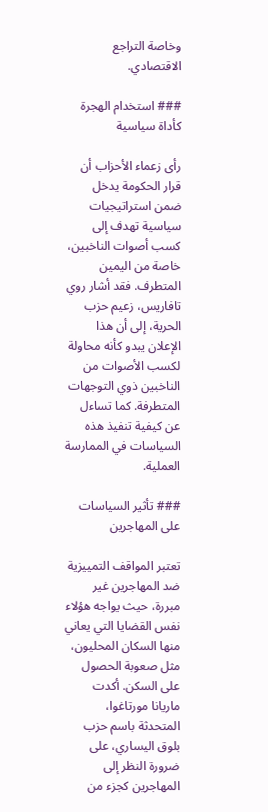وخاصة التراجع الاقتصادي.

### استخدام الهجرة كأداة سياسية

رأى زعماء الأحزاب أن قرار الحكومة يدخل ضمن استراتيجيات سياسية تهدف إلى كسب أصوات الناخبين، خاصة من اليمين المتطرف. فقد أشار روي تافاريس، زعيم حزب الحرية، إلى أن هذا الإعلان يبدو كأنه محاولة لكسب الأصوات من الناخبين ذوي التوجهات المتطرفة. كما تساءل عن كيفية تنفيذ هذه السياسات في الممارسة العملية.

### تأثير السياسات على المهاجرين

تعتبر المواقف التمييزية ضد المهاجرين غير مبررة، حيث يواجه هؤلاء نفس القضايا التي يعاني منها السكان المحليون، مثل صعوبة الحصول على السكن. أكدت ماريانا مورتاغوا، المتحدثة باسم حزب بلوق اليساري، على ضرورة النظر إلى المهاجرين كجزء من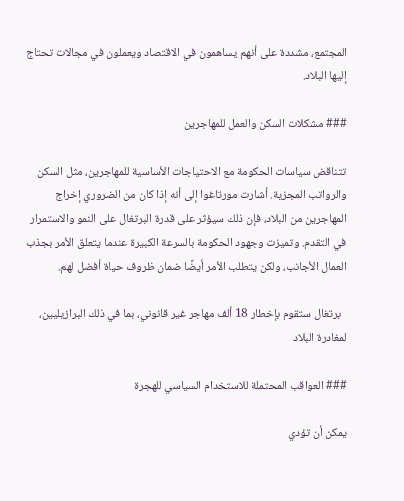المجتمع، مشددة على أنهم يساهمون في الاقتصاد ويعملون في مجالات تحتاج إليها البلاد.

### مشكلات السكن والعمل للمهاجرين

تتناقض سياسات الحكومة مع الاحتياجات الأساسية للمهاجرين، مثل السكن والرواتب المجزية. أشارت مورتاغوا إلى أنه إذا كان من الضروري إخراج المهاجرين من البلاد، فإن ذلك سيؤثر على قدرة البرتغال على النمو والاستمرار في التقدم. وتميزت وجهود الحكومة بالسرعة الكبيرة عندما يتعلق الأمر بجذب العمال الأجانب، ولكن يتطلب الأمر أيضًا ضمان ظروف حياة أفضل لهم.

  برتغال ستقوم بإخطار 18 ألف مهاجر غير قانوني، بما في ذلك البرازيليين، لمغادرة البلاد

### العواقب المحتملة للاستخدام السياسي للهجرة

يمكن أن تؤدي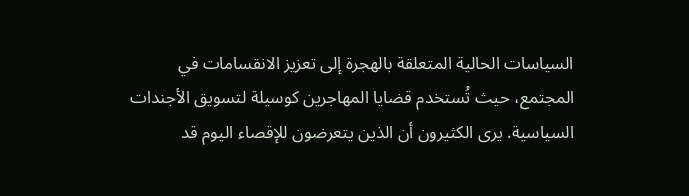السياسات الحالية المتعلقة بالهجرة إلى تعزيز الانقسامات في المجتمع، حيث تُستخدم قضايا المهاجرين كوسيلة لتسويق الأجندات السياسية. يرى الكثيرون أن الذين يتعرضون للإقصاء اليوم قد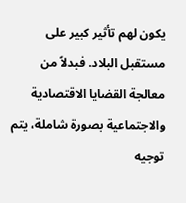يكون لهم تأثير كبير على مستقبل البلاد. فبدلاً من معالجة القضايا الاقتصادية والاجتماعية بصورة شاملة، يتم توجيه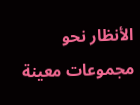الأنظار نحو مجموعات معينة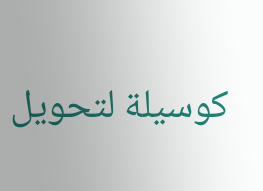كوسيلة لتحويل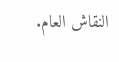النقاش العام.